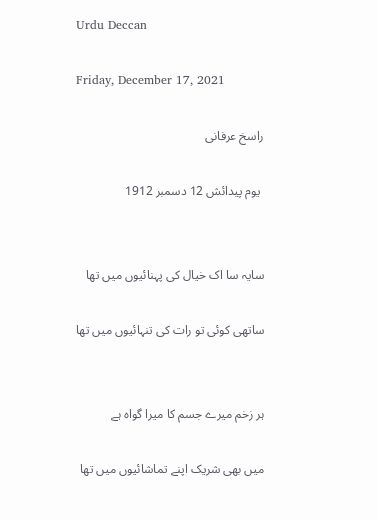Urdu Deccan

Friday, December 17, 2021

راسخ عرفانی

 یوم پیدائش 12 دسمبر 1912


سایہ سا اک خیال کی پہنائیوں میں تھا

ساتھی کوئی تو رات کی تنہائیوں میں تھا


ہر زخم میرے جسم کا میرا گواہ ہے

میں بھی شریک اپنے تماشائیوں میں تھا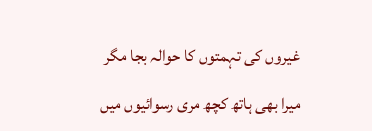غیروں کی تہمتوں کا حوالہ بجا مگر

میرا بھی ہاتھ کچھ مری رسوائیوں میں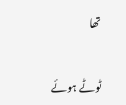تھا


ٹوٹے ہوئے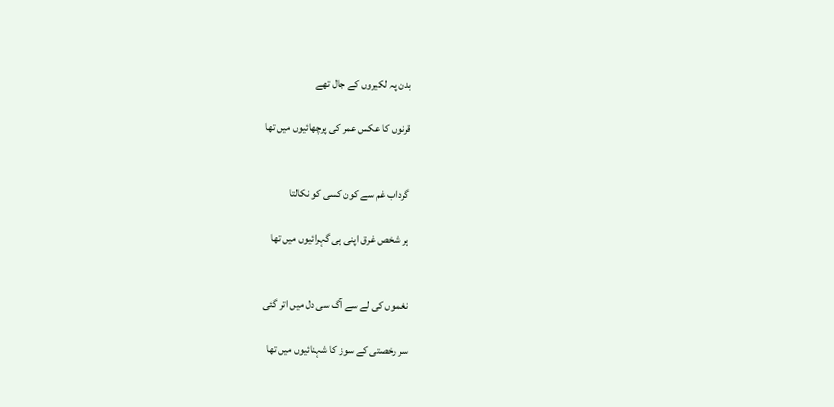بدن پہ لکیروں کے جال تھے

قرنوں کا عکس عمر کی پرچھائیوں میں تھا


گرداب غم سے کون کسی کو نکالتا

ہر شخص غرق اپنی ہی گہرائیوں میں تھا


نغموں کی لے سے آگ سی دل میں اتر گئی

سر رخصتی کے سوز کا شہنائیوں میں تھا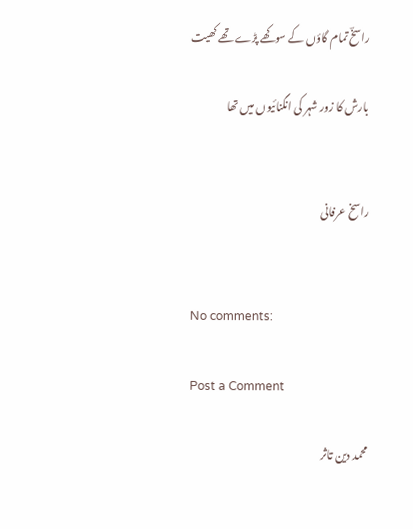راسخؔ تمام گاؤں کے سوکھے پڑے تھے کھیت

بارش کا زور شہر کی انگنائیوں میں تھا


راسخ عرفانی


No comments:

Post a Comment

محمد دین تاثر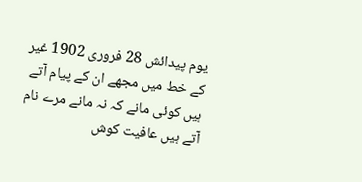یوم پیدائش 28 فروری 1902 غیر کے خط میں مجھے ان کے پیام آتے ہیں کوئی مانے کہ نہ مانے مرے نام آتے ہیں عافیت کوش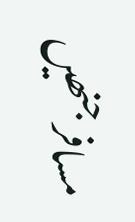مسافر جنھیں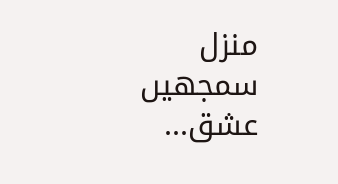منزل سمجھیں عشق...